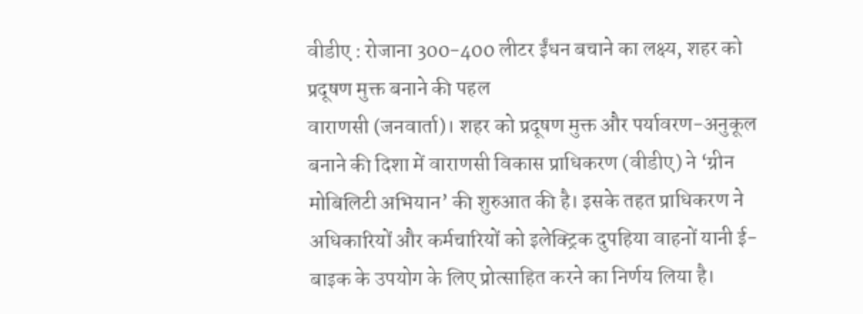वीडीए : रोजाना 300-400 लीटर ईंधन बचाने का लक्ष्य, शहर को प्रदूषण मुक्त बनाने की पहल
वाराणसी (जनवार्ता)। शहर को प्रदूषण मुक्त और पर्यावरण-अनुकूल बनाने की दिशा में वाराणसी विकास प्राधिकरण (वीडीए) ने ‘ग्रीन मोबिलिटी अभियान’ की शुरुआत की है। इसके तहत प्राधिकरण ने अधिकारियों और कर्मचारियों को इलेक्ट्रिक दुपहिया वाहनों यानी ई-बाइक के उपयोग के लिए प्रोत्साहित करने का निर्णय लिया है।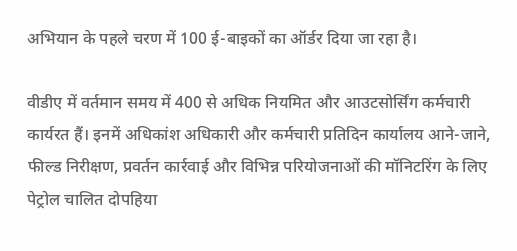अभियान के पहले चरण में 100 ई-बाइकों का ऑर्डर दिया जा रहा है।

वीडीए में वर्तमान समय में 400 से अधिक नियमित और आउटसोर्सिंग कर्मचारी कार्यरत हैं। इनमें अधिकांश अधिकारी और कर्मचारी प्रतिदिन कार्यालय आने-जाने, फील्ड निरीक्षण, प्रवर्तन कार्रवाई और विभिन्न परियोजनाओं की मॉनिटरिंग के लिए पेट्रोल चालित दोपहिया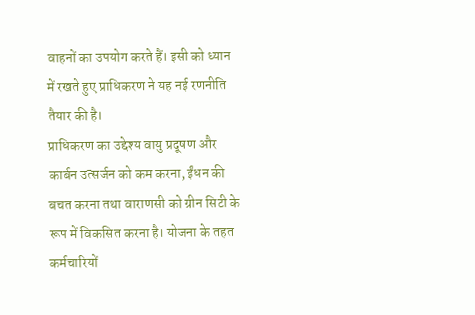वाहनों का उपयोग करते हैं। इसी को ध्यान में रखते हुए प्राधिकरण ने यह नई रणनीति तैयार की है।
प्राधिकरण का उद्देश्य वायु प्रदूषण और कार्बन उत्सर्जन को कम करना, ईंधन की बचत करना तथा वाराणसी को ग्रीन सिटी के रूप में विकसित करना है। योजना के तहत कर्मचारियों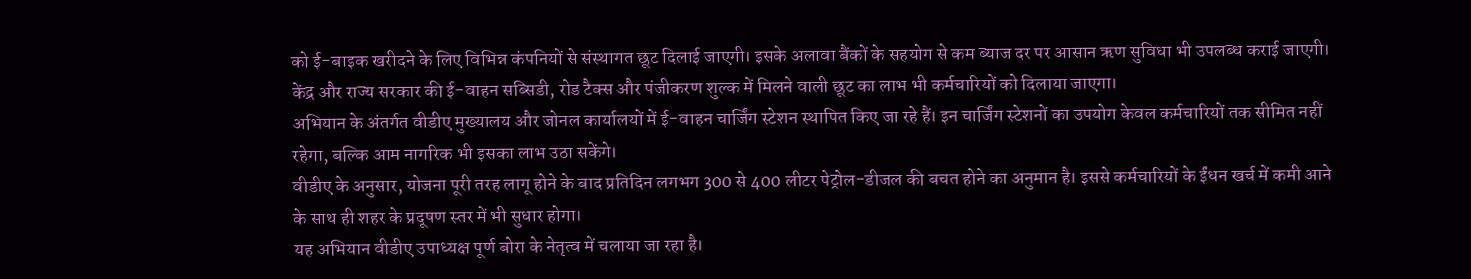को ई-बाइक खरीदने के लिए विभिन्न कंपनियों से संस्थागत छूट दिलाई जाएगी। इसके अलावा बैंकों के सहयोग से कम ब्याज दर पर आसान ऋण सुविधा भी उपलब्ध कराई जाएगी। केंद्र और राज्य सरकार की ई-वाहन सब्सिडी, रोड टैक्स और पंजीकरण शुल्क में मिलने वाली छूट का लाभ भी कर्मचारियों को दिलाया जाएगा।
अभियान के अंतर्गत वीडीए मुख्यालय और जोनल कार्यालयों में ई-वाहन चार्जिंग स्टेशन स्थापित किए जा रहे हैं। इन चार्जिंग स्टेशनों का उपयोग केवल कर्मचारियों तक सीमित नहीं रहेगा, बल्कि आम नागरिक भी इसका लाभ उठा सकेंगे।
वीडीए के अनुसार, योजना पूरी तरह लागू होने के बाद प्रतिदिन लगभग 300 से 400 लीटर पेट्रोल-डीजल की बचत होने का अनुमान है। इससे कर्मचारियों के ईंधन खर्च में कमी आने के साथ ही शहर के प्रदूषण स्तर में भी सुधार होगा।
यह अभियान वीडीए उपाध्यक्ष पूर्ण बोरा के नेतृत्व में चलाया जा रहा है।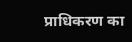प्राधिकरण का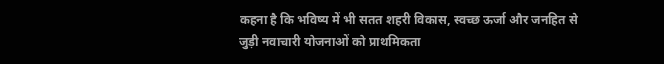कहना है कि भविष्य में भी सतत शहरी विकास, स्वच्छ ऊर्जा और जनहित से जुड़ी नवाचारी योजनाओं को प्राथमिकता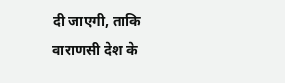दी जाएगी, ताकि वाराणसी देश के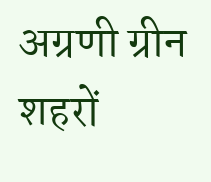अग्रणी ग्रीन शहरों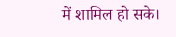में शामिल हो सके।